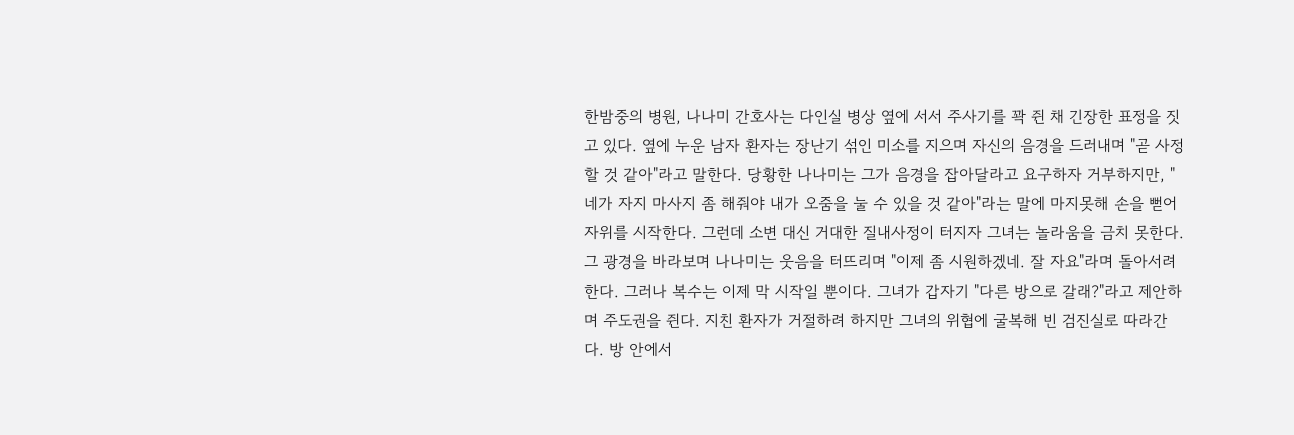한밤중의 병원, 나나미 간호사는 다인실 병상 옆에 서서 주사기를 꽉 쥔 채 긴장한 표정을 짓고 있다. 옆에 누운 남자 환자는 장난기 섞인 미소를 지으며 자신의 음경을 드러내며 "곧 사정할 것 같아"라고 말한다. 당황한 나나미는 그가 음경을 잡아달라고 요구하자 거부하지만, "네가 자지 마사지 좀 해줘야 내가 오줌을 눌 수 있을 것 같아"라는 말에 마지못해 손을 뻗어 자위를 시작한다. 그런데 소변 대신 거대한 질내사정이 터지자 그녀는 놀라움을 금치 못한다. 그 광경을 바라보며 나나미는 웃음을 터뜨리며 "이제 좀 시원하겠네. 잘 자요"라며 돌아서려 한다. 그러나 복수는 이제 막 시작일 뿐이다. 그녀가 갑자기 "다른 방으로 갈래?"라고 제안하며 주도권을 쥔다. 지친 환자가 거절하려 하지만 그녀의 위협에 굴복해 빈 검진실로 따라간다. 방 안에서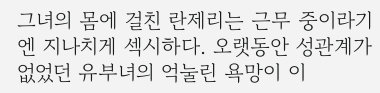그녀의 몸에 걸친 란제리는 근무 중이라기엔 지나치게 섹시하다. 오랫동안 성관계가 없었던 유부녀의 억눌린 욕망이 이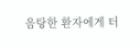음탕한 환자에게 터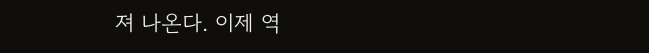져 나온다. 이제 역